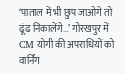‘पाताल में भी छुप जाओगे तो ढूंढ निकालेंगे…’ गोरखपुर में CM योगी की अपराधियों को वार्निंग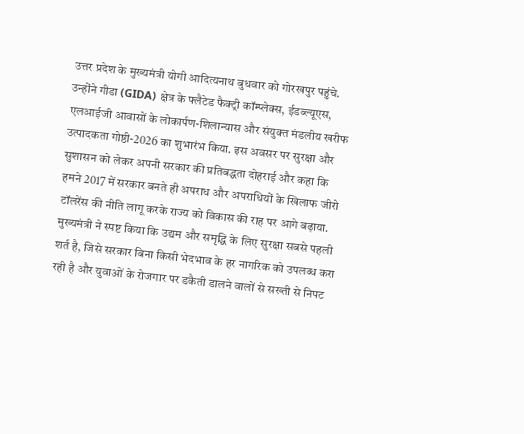उत्तर प्रदेश के मुख्यमंत्री योगी आदित्यनाथ बुधवार को गोरखपुर पहुंचे. उन्होंने गीडा (GIDA) क्षेत्र के फ्लैटेड फैक्ट्री कॉम्प्लेक्स, ईडब्ल्यूएस, एलआईजी आवासों के लोकार्पण-शिलान्यास और संयुक्त मंडलीय खरीफ उत्पादकता गोष्ठी-2026 का शुभारंभ किया. इस अवसर पर सुरक्षा और सुशासन को लेकर अपनी सरकार की प्रतिबद्धता दोहराई और कहा कि हमने 2017 में सरकार बनते ही अपराध और अपराधियों के खिलाफ जीरो टॉलरेंस की नीति लागू करके राज्य को विकास की राह पर आगे बढ़ाया. मुख्यमंत्री ने स्पष्ट किया कि उद्यम और समृद्धि के लिए सुरक्षा सबसे पहली शर्त है, जिसे सरकार बिना किसी भेदभाव के हर नागरिक को उपलब्ध करा रही है और युवाओं के रोजगार पर डकैती डालने वालों से सख्ती से निपट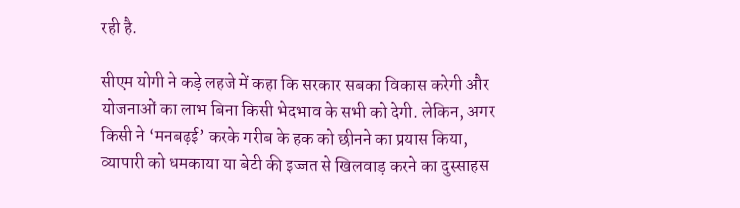रही है.

सीएम योगी ने कड़े लहजे में कहा कि सरकार सबका विकास करेगी और योजनाओं का लाभ बिना किसी भेदभाव के सभी को देगी. लेकिन, अगर किसी ने ‘मनबढ़ई’ करके गरीब के हक को छीनने का प्रयास किया, व्यापारी को धमकाया या बेटी की इज्जत से खिलवाड़ करने का दुस्साहस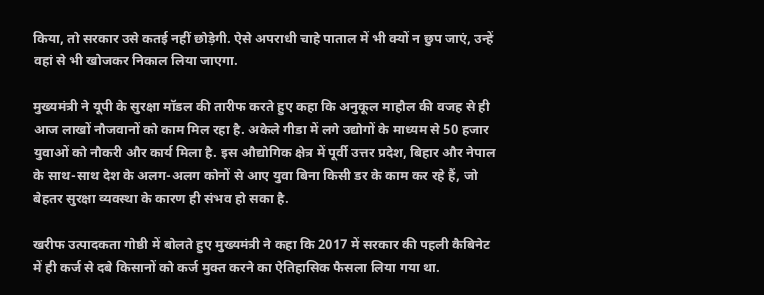किया, तो सरकार उसे कतई नहीं छोड़ेगी. ऐसे अपराधी चाहे पाताल में भी क्यों न छुप जाएं, उन्हें वहां से भी खोजकर निकाल लिया जाएगा.

मुख्यमंत्री ने यूपी के सुरक्षा मॉडल की तारीफ करते हुए कहा कि अनुकूल माहौल की वजह से ही आज लाखों नौजवानों को काम मिल रहा है. अकेले गीडा में लगे उद्योगों के माध्यम से 50 हजार युवाओं को नौकरी और कार्य मिला है. इस औद्योगिक क्षेत्र में पूर्वी उत्तर प्रदेश, बिहार और नेपाल के साथ-साथ देश के अलग-अलग कोनों से आए युवा बिना किसी डर के काम कर रहे हैं, जो बेहतर सुरक्षा व्यवस्था के कारण ही संभव हो सका है.

खरीफ उत्पादकता गोष्ठी में बोलते हुए मुख्यमंत्री ने कहा कि 2017 में सरकार की पहली कैबिनेट में ही कर्ज से दबे किसानों को कर्ज मुक्त करने का ऐतिहासिक फैसला लिया गया था.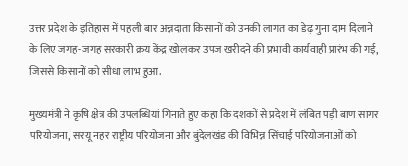उत्तर प्रदेश के इतिहास में पहली बार अन्नदाता किसानों को उनकी लागत का डेढ़ गुना दाम दिलाने के लिए जगह-जगह सरकारी क्रय केंद्र खोलकर उपज खरीदने की प्रभावी कार्यवाही प्रारंभ की गई, जिससे किसानों को सीधा लाभ हुआ.

मुख्यमंत्री ने कृषि क्षेत्र की उपलब्धियां गिनाते हुए कहा कि दशकों से प्रदेश में लंबित पड़ी बाण सागर परियोजना, सरयू नहर राष्ट्रीय परियोजना और बुंदेलखंड की विभिन्न सिंचाई परियोजनाओं को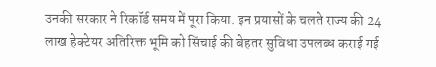उनकी सरकार ने रिकॉर्ड समय में पूरा किया. इन प्रयासों के चलते राज्य की 24 लाख हेक्टेयर अतिरिक्त भूमि को सिंचाई की बेहतर सुविधा उपलब्ध कराई गई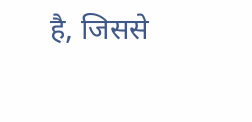है, जिससे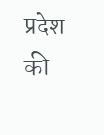प्रदेश की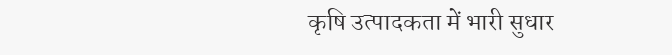कृषि उत्पादकता में भारी सुधार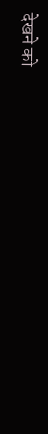देखने को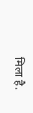मिला है.